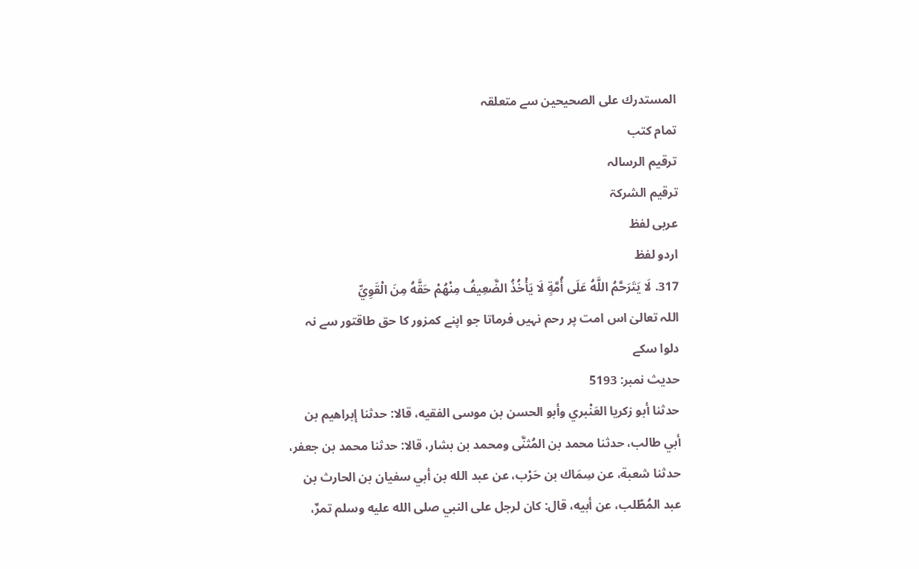المستدرك على الصحيحين سے متعلقہ
تمام کتب
ترقیم الرسالہ
ترقيم الشرکۃ
عربی لفظ
اردو لفظ
317. لَا يَتَرَحَّمُ اللَّهُ عَلَى أُمَّةٍ لَا يَأْخُذُ الضَّعِيفُ مِنْهُمْ حَقَّهُ مِنَ الْقَوِيِّ
اللہ تعالیٰ اس امت پر رحم نہیں فرماتا جو اپنے کمزور کا حق طاقتور سے نہ دلوا سکے
حدیث نمبر: 5193
حدثنا أبو زكريا العَنْبري وأبو الحسن بن موسى الفقيه، قالا: حدثنا إبراهيم بن أبي طالب، حدثنا محمد بن المُثنَّى ومحمد بن بشار، قالا: حدثنا محمد بن جعفر، حدثنا شعبة، عن سِمَاك بن حَرْب، عن عبد الله بن أبي سفيان بن الحارث بن عبد المُطّلب، عن أبيه، قال: كان لرجل على النبي صلى الله عليه وسلم تمرٌ،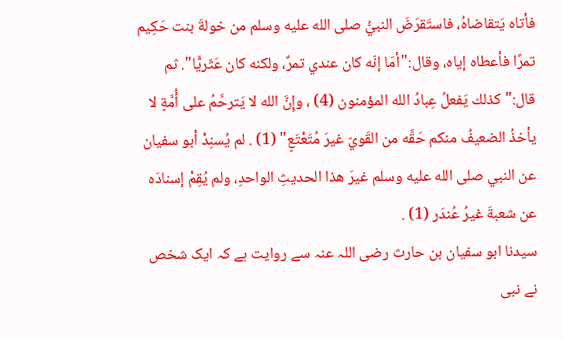فأتاه يَتقاضاهُ، فاستَقرَضَ النبيُّ صلى الله عليه وسلم من خولةَ بنت حَكِيم تمرًا فأعطاه إياه، وقال:"أمَا إنّه كان عندي تمرٌ، ولكنه كان عَثَريًّا". ثم قال:"كذلك يَفعلُ عِبادُ الله المؤمنون (4) ، وإِنَّ الله لا يَترحَّمُ على أُمَّةٍ لا يأخذُ الضعيفُ منكم حَقَّه من القَويّ غيرَ مُتَعْتَعٍ" (1) . لم يُسنِدْ أبو سفيان عن النبي صلى الله عليه وسلم غيرَ هذا الحديثِ الواحدِ، ولم يُقِمْ إسنادَه عن شعبةَ غيرُ عُندَر (1) .
سیدنا ابو سفیان بن حارث رضی اللہ عنہ سے روایت ہے کہ ایک شخص نے نبی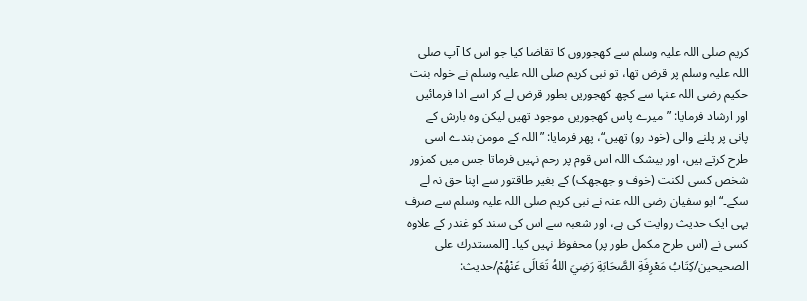کریم صلی اللہ علیہ وسلم سے کھجوروں کا تقاضا کیا جو اس کا آپ صلی اللہ علیہ وسلم پر قرض تھا، تو نبی کریم صلی اللہ علیہ وسلم نے خولہ بنت حکیم رضی اللہ عنہا سے کچھ کھجوریں بطور قرض لے کر اسے ادا فرمائیں اور ارشاد فرمایا: ”میرے پاس کھجوریں موجود تھیں لیکن وہ بارش کے پانی پر پلنے والی (خود رو) تھیں“، پھر فرمایا: ”اللہ کے مومن بندے اسی طرح کرتے ہیں، اور بیشک اللہ اس قوم پر رحم نہیں فرماتا جس میں کمزور شخص کسی لکنت (خوف و جھجھک) کے بغیر طاقتور سے اپنا حق نہ لے سکے۔“ ابو سفیان رضی اللہ عنہ نے نبی کریم صلی اللہ علیہ وسلم سے صرف یہی ایک حدیث روایت کی ہے، اور شعبہ سے اس کی سند کو غندر کے علاوہ کسی نے (اس طرح مکمل طور پر) محفوظ نہیں کیا۔ [المستدرك على الصحيحين/كِتَابُ مَعْرِفَةِ الصَّحَابَةِ رَضِيَ اللهُ تَعَالَى عَنْهُمْ/حدیث: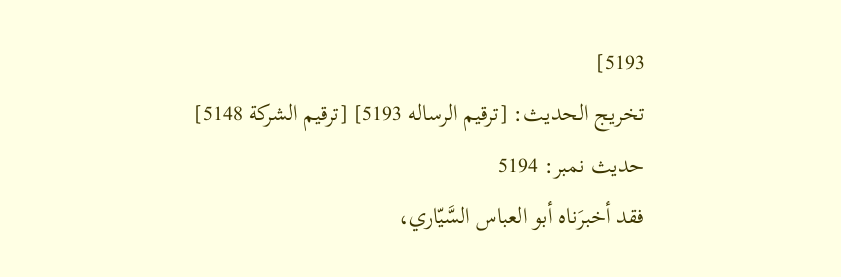5193]
تخریج الحدیث: [ترقيم الرساله 5193] [ترقيم الشركة 5148]
حدیث نمبر: 5194
فقد أخبرَناه أبو العباس السَّيّاري،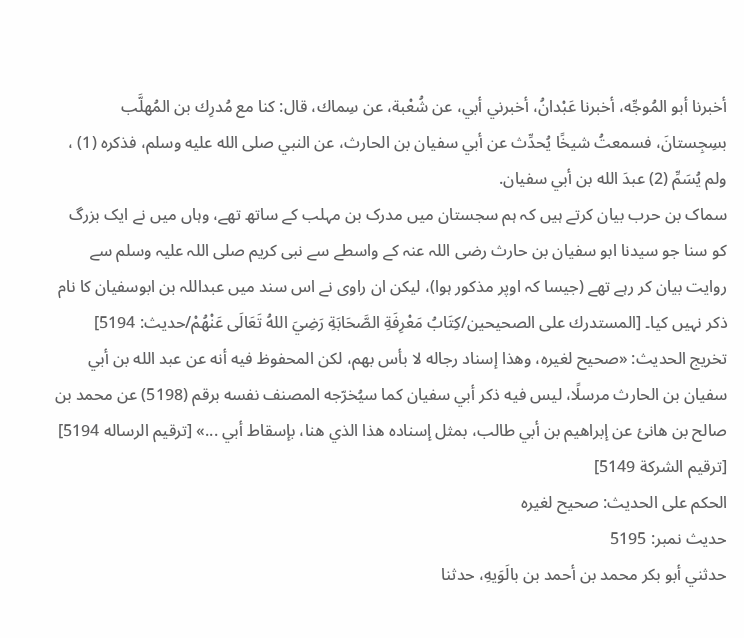أخبرنا أبو المُوجِّه، أخبرنا عَبْدانُ، أخبرني أبي، عن شُعْبة، عن سِماك، قال: كنا مع مُدرِك بن المُهلَّب بسِجِستانَ، فسمعتُ شيخًا يُحدِّث عن أبي سفيان بن الحارث، عن النبي صلى الله عليه وسلم، فذكره (1) ، ولم يُسَمِّ (2) عبدَ الله بن أبي سفيان.
سماک بن حرب بیان کرتے ہیں کہ ہم سجستان میں مدرک بن مہلب کے ساتھ تھے، وہاں میں نے ایک بزرگ کو سنا جو سیدنا ابو سفیان بن حارث رضی اللہ عنہ کے واسطے سے نبی کریم صلی اللہ علیہ وسلم سے روایت بیان کر رہے تھے (جیسا کہ اوپر مذکور ہوا)، لیکن ان راوی نے اس سند میں عبداللہ بن ابوسفیان کا نام ذکر نہیں کیا۔ [المستدرك على الصحيحين/كِتَابُ مَعْرِفَةِ الصَّحَابَةِ رَضِيَ اللهُ تَعَالَى عَنْهُمْ/حدیث: 5194]
تخریج الحدیث: «صحيح لغيره، وهذا إسناد رجاله لا بأس بهم، لكن المحفوظ فيه أنه عن عبد الله بن أبي سفيان بن الحارث مرسلًا، ليس فيه ذكر أبي سفيان كما سيُخرّجه المصنف نفسه برقم (5198) عن محمد بن صالح بن هانئ عن إبراهيم بن أبي طالب، بمثل إسناده هذا الذي هنا، بإسقاط أبي ...» [ترقيم الرساله 5194] [ترقيم الشركة 5149]
الحكم على الحديث: صحيح لغيره
حدیث نمبر: 5195
حدثني أبو بكر محمد بن أحمد بن بالَوَيهِ، حدثنا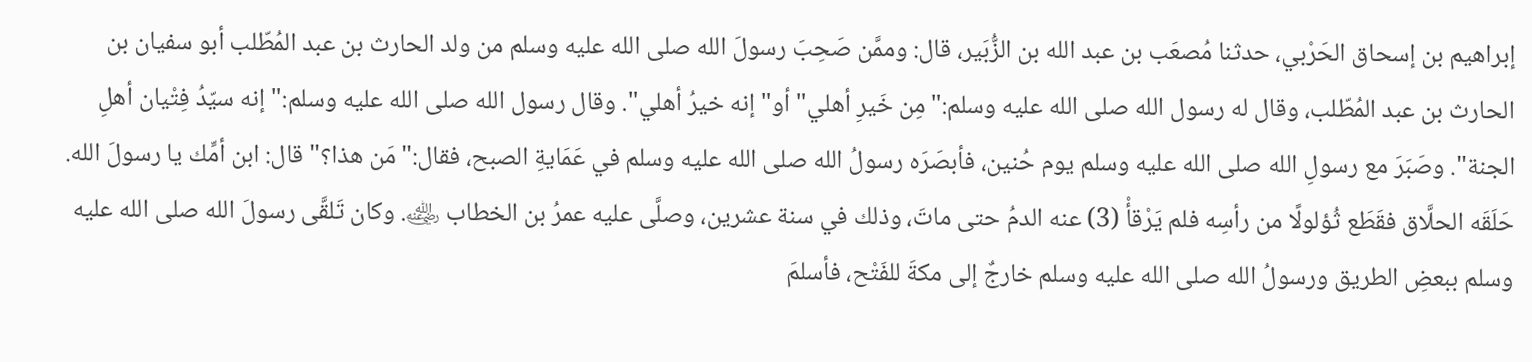إبراهيم بن إسحاق الحَرْبي، حدثنا مُصعَب بن عبد الله بن الزُّبَير، قال: وممَّن صَحِبَ رسولَ الله صلى الله عليه وسلم من ولد الحارث بن عبد المُطّلب أبو سفيان بن الحارث بن عبد المُطّلب، وقال له رسول الله صلى الله عليه وسلم:"مِن خَيرِ أهلي" أو"إنه خيرُ أهلي". وقال رسول الله صلى الله عليه وسلم:"إنه سيّدُ فِتْيان أهلِ الجنة". وصَبَرَ مع رسولِ الله صلى الله عليه وسلم يوم حُنين، فأبصَرَه رسولُ الله صلى الله عليه وسلم في عَمَايةِ الصبح، فقال:"مَن هذا؟" قال: ابن أمِّك يا رسولَ الله. حَلَقَه الحلَّاق فقَطَع ثُؤلولًا من رأسِه فلم يَرْقأْ (3) عنه الدمُ حتى ماتَ، وذلك في سنة عشرين، وصلَّى عليه عمرُ بن الخطاب ﵁. وكان تَلقَّى رسولَ الله صلى الله عليه وسلم ببعضِ الطريق ورسولُ الله صلى الله عليه وسلم خارجٌ إلى مكةَ للفَتْح، فأسلمَ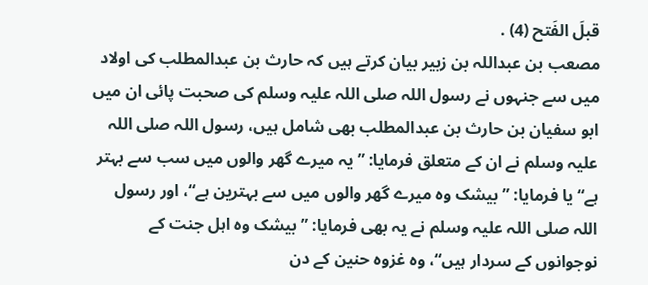قبلَ الفَتح (4) .
مصعب بن عبداللہ بن زبیر بیان کرتے ہیں کہ حارث بن عبدالمطلب کی اولاد میں سے جنہوں نے رسول اللہ صلی اللہ علیہ وسلم کی صحبت پائی ان میں ابو سفیان بن حارث بن عبدالمطلب بھی شامل ہیں، رسول اللہ صلی اللہ علیہ وسلم نے ان کے متعلق فرمایا: ”یہ میرے گھر والوں میں سب سے بہتر ہے“ یا فرمایا: ”بیشک وہ میرے گھر والوں میں سے بہترین ہے“، اور رسول اللہ صلی اللہ علیہ وسلم نے یہ بھی فرمایا: ”بیشک وہ اہل جنت کے نوجوانوں کے سردار ہیں“، وہ غزوہ حنین کے دن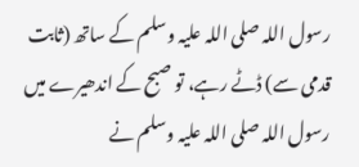رسول اللہ صلی اللہ علیہ وسلم کے ساتھ (ثابت قدمی سے) ڈٹے رہے، تو صبح کے اندھیرے میں رسول اللہ صلی اللہ علیہ وسلم نے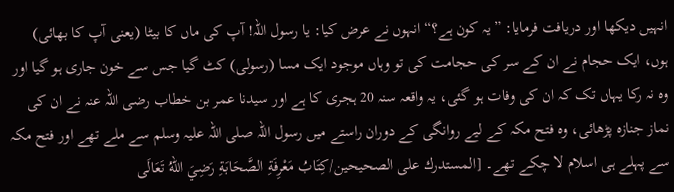انہیں دیکھا اور دریافت فرمایا: ”یہ کون ہے؟“ انہوں نے عرض کیا: یا رسول اللہ! آپ کی ماں کا بیٹا (یعنی آپ کا بھائی) ہوں، ایک حجام نے ان کے سر کی حجامت کی تو وہاں موجود ایک مسا (رسولی) کٹ گیا جس سے خون جاری ہو گیا اور وہ نہ رکا یہاں تک کہ ان کی وفات ہو گئی، یہ واقعہ سنہ 20 ہجری کا ہے اور سیدنا عمر بن خطاب رضی اللہ عنہ نے ان کی نماز جنازہ پڑھائی، وہ فتح مکہ کے لیے روانگی کے دوران راستے میں رسول اللہ صلی اللہ علیہ وسلم سے ملے تھے اور فتح مکہ سے پہلے ہی اسلام لا چکے تھے۔ [المستدرك على الصحيحين/كِتَابُ مَعْرِفَةِ الصَّحَابَةِ رَضِيَ اللهُ تَعَالَى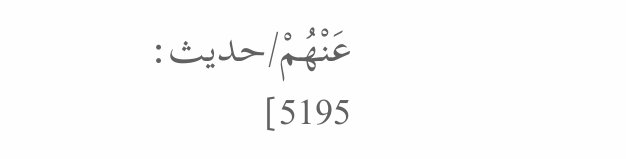عَنْهُمْ/حدیث: 5195]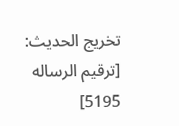تخریج الحدیث: [ترقيم الرساله 5195]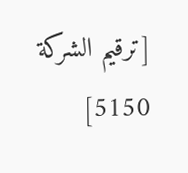[ترقيم الشركة 5150]